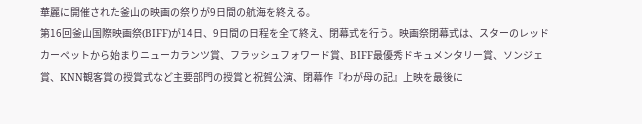華麗に開催された釜山の映画の祭りが9日間の航海を終える。
第16回釜山国際映画祭(BIFF)が14日、9日間の日程を全て終え、閉幕式を行う。映画祭閉幕式は、スターのレッドカーペットから始まりニューカランツ賞、フラッシュフォワード賞、BIFF最優秀ドキュメンタリー賞、ソンジェ賞、KNN観客賞の授賞式など主要部門の授賞と祝賀公演、閉幕作『わが母の記』上映を最後に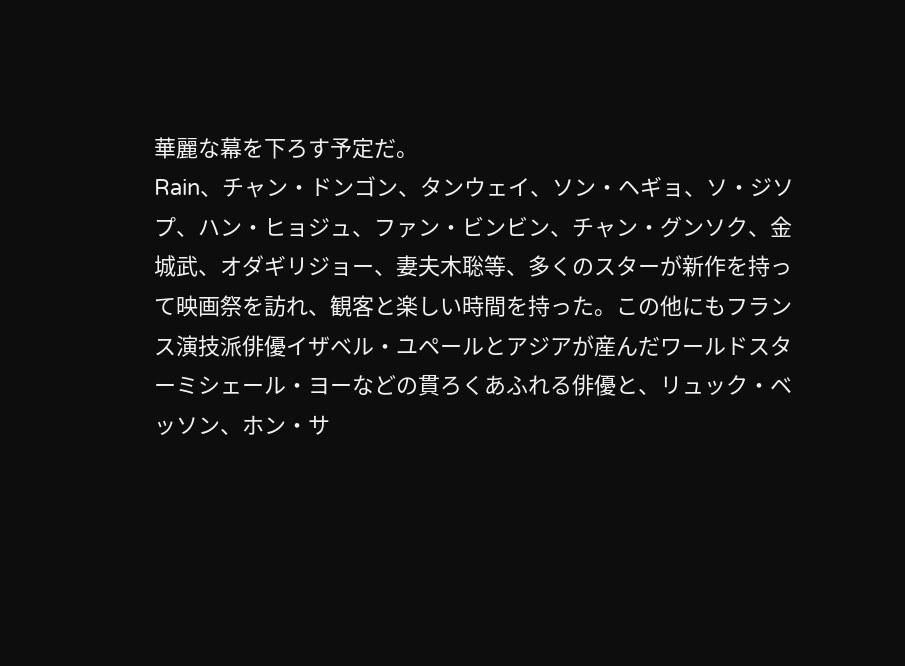華麗な幕を下ろす予定だ。
Rain、チャン・ドンゴン、タンウェイ、ソン・ヘギョ、ソ・ジソプ、ハン・ヒョジュ、ファン・ビンビン、チャン・グンソク、金城武、オダギリジョー、妻夫木聡等、多くのスターが新作を持って映画祭を訪れ、観客と楽しい時間を持った。この他にもフランス演技派俳優イザベル・ユペールとアジアが産んだワールドスターミシェール・ヨーなどの貫ろくあふれる俳優と、リュック・ベッソン、ホン・サ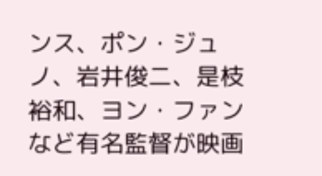ンス、ポン・ジュノ、岩井俊二、是枝裕和、ヨン・ファンなど有名監督が映画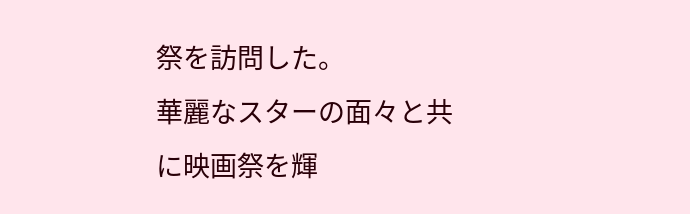祭を訪問した。
華麗なスターの面々と共に映画祭を輝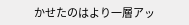かせたのはより一層アッ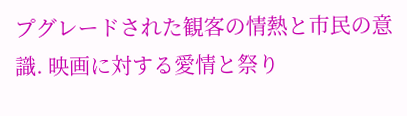プグレードされた観客の情熱と市民の意識. 映画に対する愛情と祭り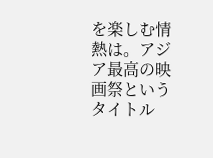を楽しむ情熱は。アジア最高の映画祭というタイトル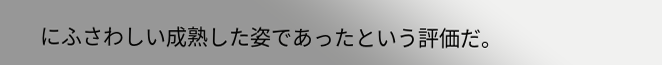にふさわしい成熟した姿であったという評価だ。